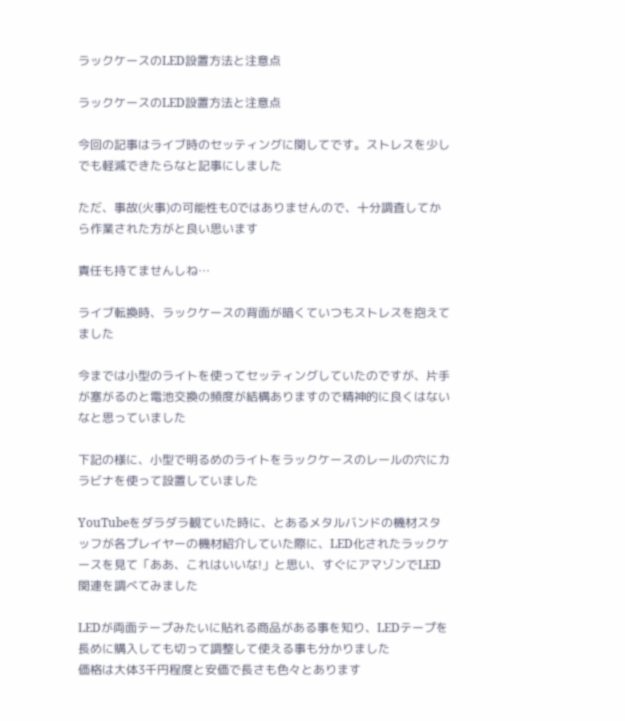ラックケースのLED設置方法と注意点

ラックケースのLED設置方法と注意点

今回の記事はライブ時のセッティングに関してです。ストレスを少しでも軽減できたらなと記事にしました

ただ、事故(火事)の可能性も0ではありませんので、十分調査してから作業された方がと良い思います

責任も持てませんしね…

ライブ転換時、ラックケースの背面が暗くていつもストレスを抱えてました

今までは小型のライトを使ってセッティングしていたのですが、片手が塞がるのと電池交換の頻度が結構ありますので精神的に良くはないなと思っていました

下記の様に、小型で明るめのライトをラックケースのレールの穴にカラビナを使って設置していました

YouTubeをダラダラ観ていた時に、とあるメタルバンドの機材スタッフが各プレイヤーの機材紹介していた際に、LED化されたラックケースを見て「ああ、これはいいな!」と思い、すぐにアマゾンでLED関連を調べてみました

LEDが両面テープみたいに貼れる商品がある事を知り、LEDテープを長めに購入しても切って調整して使える事も分かりました
価格は大体3千円程度と安価で長さも色々とあります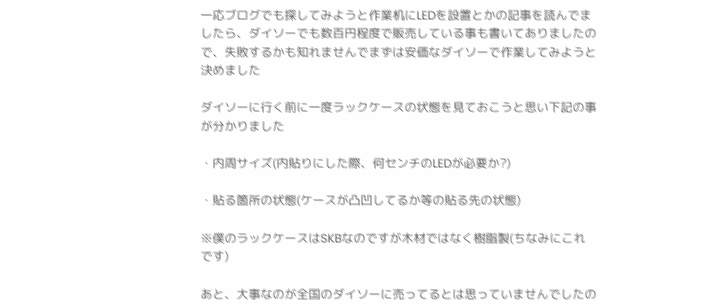一応ブログでも探してみようと作業机にLEDを設置とかの記事を読んでましたら、ダイソーでも数百円程度で販売している事も書いてありましたので、失敗するかも知れませんでまずは安価なダイソーで作業してみようと決めました

ダイソーに行く前に一度ラックケースの状態を見ておこうと思い下記の事が分かりました

・内周サイズ(内貼りにした際、何センチのLEDが必要か?)

・貼る箇所の状態(ケースが凸凹してるか等の貼る先の状態)

※僕のラックケースはSKBなのですが木材ではなく樹脂製(ちなみにこれです)

あと、大事なのが全国のダイソーに売ってるとは思っていませんでしたの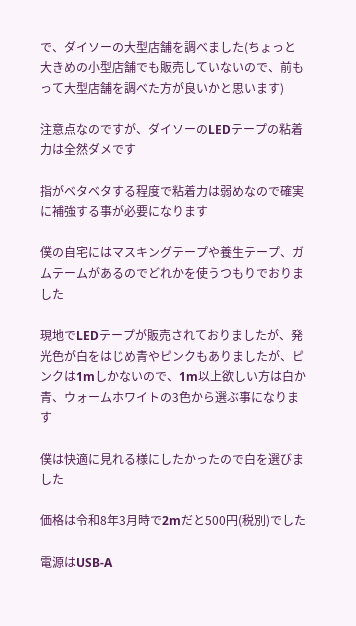で、ダイソーの大型店舗を調べました(ちょっと大きめの小型店舗でも販売していないので、前もって大型店舗を調べた方が良いかと思います)

注意点なのですが、ダイソーのLEDテープの粘着力は全然ダメです

指がベタベタする程度で粘着力は弱めなので確実に補強する事が必要になります

僕の自宅にはマスキングテープや養生テープ、ガムテームがあるのでどれかを使うつもりでおりました

現地でLEDテープが販売されておりましたが、発光色が白をはじめ青やピンクもありましたが、ピンクは1mしかないので、1m以上欲しい方は白か青、ウォームホワイトの3色から選ぶ事になります

僕は快適に見れる様にしたかったので白を選びました

価格は令和8年3月時で2mだと500円(税別)でした

電源はUSB-A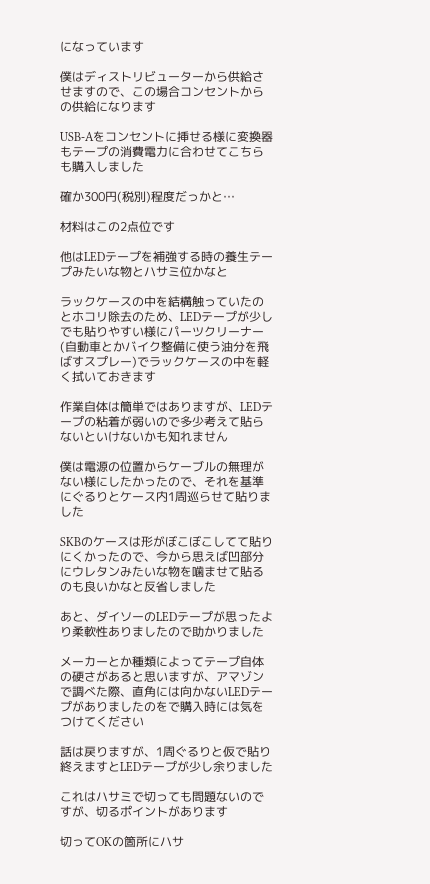になっています

僕はディストリビューターから供給させますので、この場合コンセントからの供給になります

USB-Aをコンセントに挿せる様に変換器もテープの消費電力に合わせてこちらも購入しました

確か300円(税別)程度だっかと…

材料はこの2点位です

他はLEDテープを補強する時の養生テープみたいな物とハサミ位かなと

ラックケースの中を結構触っていたのとホコリ除去のため、LEDテープが少しでも貼りやすい様にパーツクリーナー(自動車とかバイク整備に使う油分を飛ばすスプレー)でラックケースの中を軽く拭いておきます

作業自体は簡単ではありますが、LEDテープの粘着が弱いので多少考えて貼らないといけないかも知れません

僕は電源の位置からケーブルの無理がない様にしたかったので、それを基準にぐるりとケース内1周巡らせて貼りました

SKBのケースは形がぼこぼこしてて貼りにくかったので、今から思えば凹部分にウレタンみたいな物を噛ませて貼るのも良いかなと反省しました

あと、ダイソーのLEDテープが思ったより柔軟性ありましたので助かりました

メーカーとか種類によってテープ自体の硬さがあると思いますが、アマゾンで調べた際、直角には向かないLEDテープがありましたのをで購入時には気をつけてください

話は戻りますが、1周ぐるりと仮で貼り終えますとLEDテープが少し余りました

これはハサミで切っても問題ないのですが、切るポイントがあります

切ってOKの箇所にハサ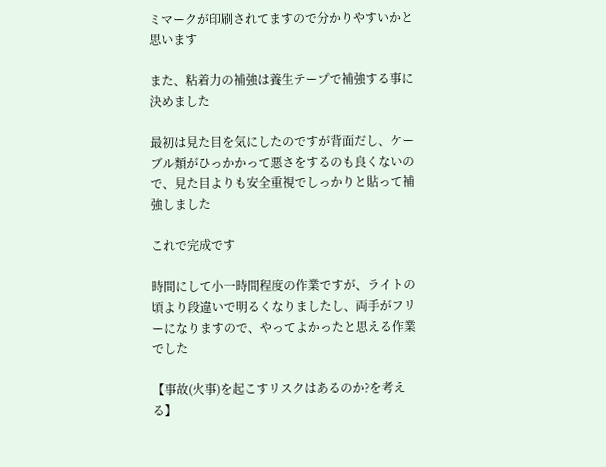ミマークが印刷されてますので分かりやすいかと思います

また、粘着力の補強は養生テープで補強する事に決めました

最初は見た目を気にしたのですが背面だし、ケーブル類がひっかかって悪さをするのも良くないので、見た目よりも安全重視でしっかりと貼って補強しました

これで完成です

時間にして小一時間程度の作業ですが、ライトの頃より段違いで明るくなりましたし、両手がフリーになりますので、やってよかったと思える作業でした

【事故(火事)を起こすリスクはあるのか?を考える】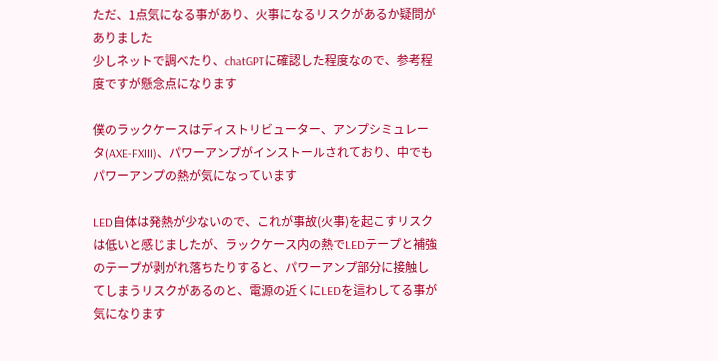ただ、1点気になる事があり、火事になるリスクがあるか疑問がありました
少しネットで調べたり、chatGPTに確認した程度なので、参考程度ですが懸念点になります

僕のラックケースはディストリビューター、アンプシミュレータ(AXE-FXIII)、パワーアンプがインストールされており、中でもパワーアンプの熱が気になっています

LED自体は発熱が少ないので、これが事故(火事)を起こすリスクは低いと感じましたが、ラックケース内の熱でLEDテープと補強のテープが剥がれ落ちたりすると、パワーアンプ部分に接触してしまうリスクがあるのと、電源の近くにLEDを這わしてる事が気になります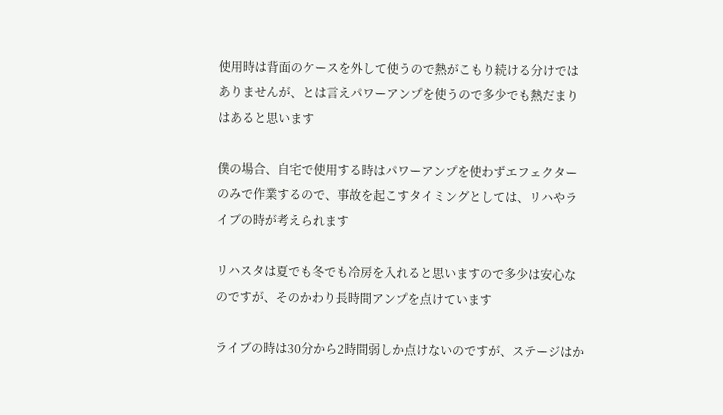使用時は背面のケースを外して使うので熱がこもり続ける分けではありませんが、とは言えパワーアンプを使うので多少でも熱だまりはあると思います

僕の場合、自宅で使用する時はパワーアンプを使わずエフェクターのみで作業するので、事故を起こすタイミングとしては、リハやライブの時が考えられます

リハスタは夏でも冬でも冷房を入れると思いますので多少は安心なのですが、そのかわり長時間アンプを点けています

ライブの時は30分から2時間弱しか点けないのですが、ステージはか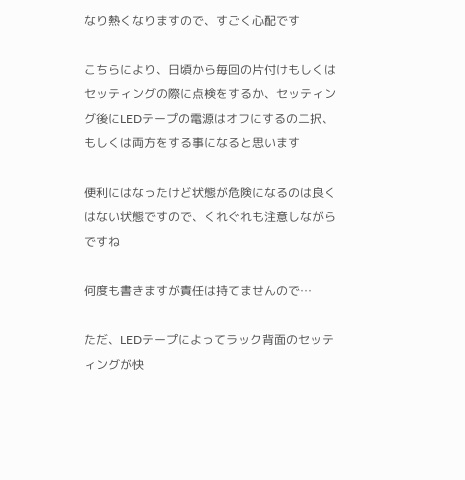なり熱くなりますので、すごく心配です

こちらにより、日頃から毎回の片付けもしくはセッティングの際に点検をするか、セッティング後にLEDテープの電源はオフにするの二択、もしくは両方をする事になると思います

便利にはなったけど状態が危険になるのは良くはない状態ですので、くれぐれも注意しながらですね

何度も書きますが責任は持てませんので…

ただ、LEDテープによってラック背面のセッティングが快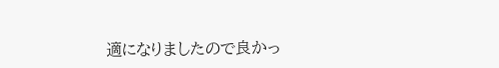適になりましたので良かっ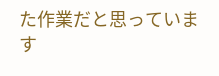た作業だと思っています